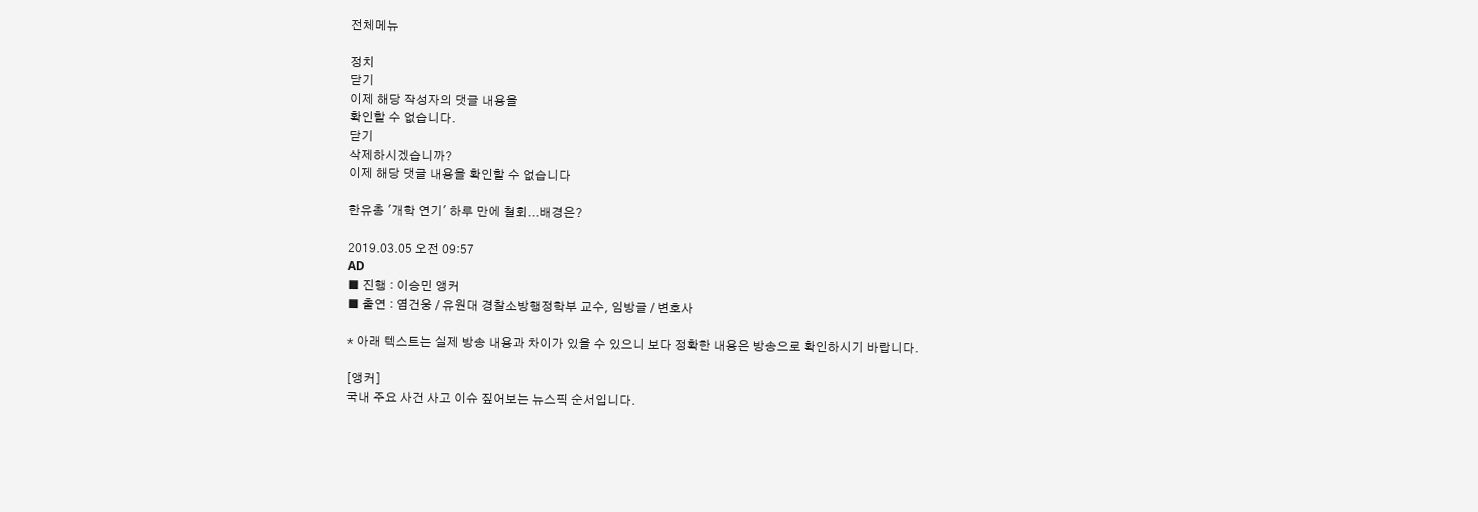전체메뉴

정치
닫기
이제 해당 작성자의 댓글 내용을
확인할 수 없습니다.
닫기
삭제하시겠습니까?
이제 해당 댓글 내용을 확인할 수 없습니다

한유총 '개학 연기' 하루 만에 철회...배경은?

2019.03.05 오전 09:57
AD
■ 진행 : 이승민 앵커
■ 출연 : 염건웅 / 유원대 경찰소방행정학부 교수, 임방글 / 변호사

* 아래 텍스트는 실제 방송 내용과 차이가 있을 수 있으니 보다 정확한 내용은 방송으로 확인하시기 바랍니다.

[앵커]
국내 주요 사건 사고 이슈 짚어보는 뉴스픽 순서입니다.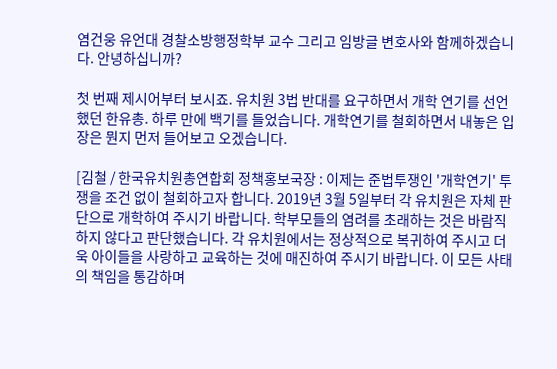염건웅 유언대 경찰소방행정학부 교수 그리고 임방글 변호사와 함께하겠습니다. 안녕하십니까?

첫 번째 제시어부터 보시죠. 유치원 3법 반대를 요구하면서 개학 연기를 선언했던 한유총. 하루 만에 백기를 들었습니다. 개학연기를 철회하면서 내놓은 입장은 뭔지 먼저 들어보고 오겠습니다.

[김철 / 한국유치원총연합회 정책홍보국장 : 이제는 준법투쟁인 '개학연기' 투쟁을 조건 없이 철회하고자 합니다. 2019년 3월 5일부터 각 유치원은 자체 판단으로 개학하여 주시기 바랍니다. 학부모들의 염려를 초래하는 것은 바람직하지 않다고 판단했습니다. 각 유치원에서는 정상적으로 복귀하여 주시고 더욱 아이들을 사랑하고 교육하는 것에 매진하여 주시기 바랍니다. 이 모든 사태의 책임을 통감하며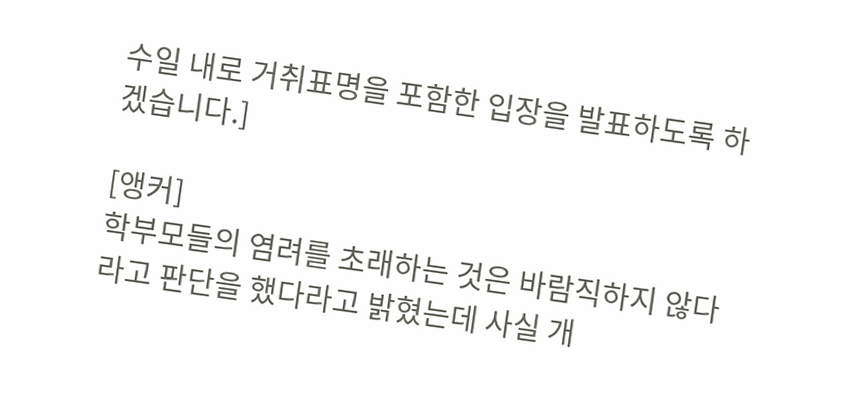수일 내로 거취표명을 포함한 입장을 발표하도록 하겠습니다.]

[앵커]
학부모들의 염려를 초래하는 것은 바람직하지 않다라고 판단을 했다라고 밝혔는데 사실 개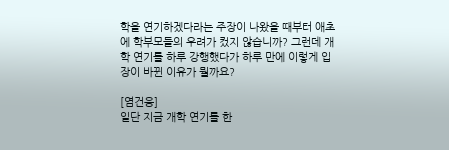학을 연기하겠다라는 주장이 나왔을 때부터 애초에 학부모들의 우려가 컸지 않습니까? 그런데 개학 연기를 하루 강행했다가 하루 만에 이렇게 입장이 바뀐 이유가 뭘까요?

[염건웅]
일단 지금 개학 연기를 한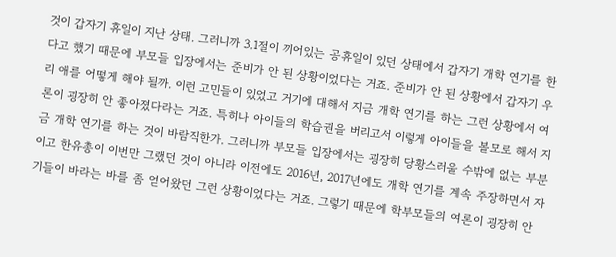것이 갑자기 휴일이 지난 상태. 그러니까 3.1절이 끼어있는 공휴일이 있던 상태에서 갑자기 개학 연기를 한다고 했기 때문에 부모들 입장에서는 준비가 안 된 상황이었다는 거죠. 준비가 안 된 상황에서 갑자기 우리 애를 어떻게 해야 될까. 이런 고민들이 있었고 거기에 대해서 지금 개학 연기를 하는 그런 상황에서 여론이 굉장히 안 좋아졌다라는 거죠. 특히나 아이들의 학습권을 버리고서 이렇게 아이들을 볼모로 해서 지금 개학 연기를 하는 것이 바람직한가. 그러니까 부모들 입장에서는 굉장히 당황스러울 수밖에 없는 부분이고 한유총이 이번만 그랬던 것이 아니라 이전에도 2016년, 2017년에도 개학 연기를 계속 주장하면서 자기들이 바라는 바를 좀 얻어왔던 그런 상황이었다는 거죠. 그렇기 때문에 학부모들의 여론이 굉장히 안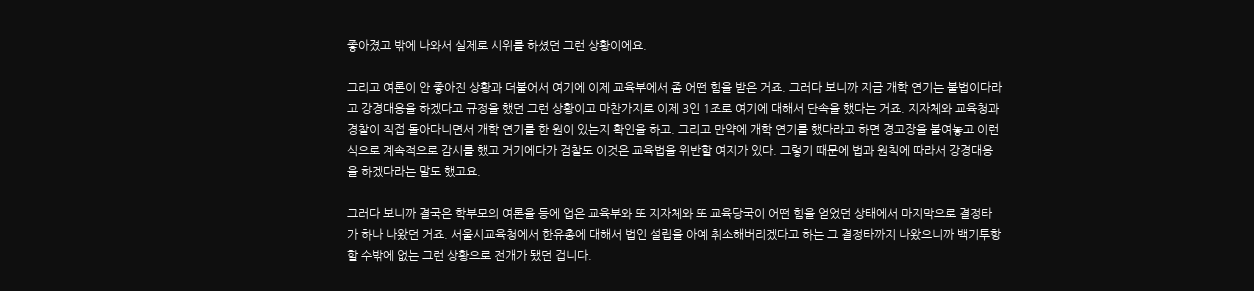좋아졌고 밖에 나와서 실제로 시위를 하셨던 그런 상황이에요.

그리고 여론이 안 좋아진 상황과 더불어서 여기에 이제 교육부에서 좀 어떤 힘을 받은 거죠. 그러다 보니까 지금 개학 연기는 불법이다라고 강경대응을 하겠다고 규정을 했던 그런 상황이고 마찬가지로 이제 3인 1조로 여기에 대해서 단속을 했다는 거죠. 지자체와 교육청과 경찰이 직접 돌아다니면서 개학 연기를 한 원이 있는지 확인을 하고. 그리고 만약에 개학 연기를 했다라고 하면 경고장을 붙여놓고 이런 식으로 계속적으로 감시를 했고 거기에다가 검찰도 이것은 교육법을 위반할 여지가 있다. 그렇기 때문에 법과 원칙에 따라서 강경대응을 하겠다라는 말도 했고요.

그러다 보니까 결국은 학부모의 여론을 등에 업은 교육부와 또 지자체와 또 교육당국이 어떤 힘을 얻었던 상태에서 마지막으로 결정타가 하나 나왔던 거죠. 서울시교육청에서 한유총에 대해서 법인 설립을 아예 취소해버리겠다고 하는 그 결정타까지 나왔으니까 백기투항할 수밖에 없는 그런 상황으로 전개가 됐던 겁니다.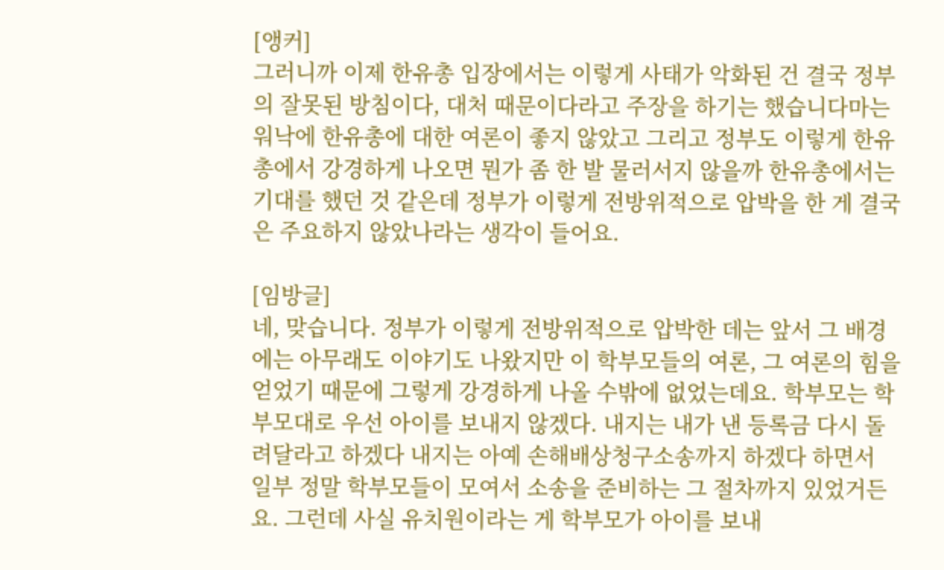[앵커]
그러니까 이제 한유총 입장에서는 이렇게 사태가 악화된 건 결국 정부의 잘못된 방침이다, 대처 때문이다라고 주장을 하기는 했습니다마는 워낙에 한유총에 대한 여론이 좋지 않았고 그리고 정부도 이렇게 한유총에서 강경하게 나오면 뭔가 좀 한 발 물러서지 않을까 한유총에서는 기대를 했던 것 같은데 정부가 이렇게 전방위적으로 압박을 한 게 결국은 주요하지 않았나라는 생각이 들어요.

[임방글]
네, 맞습니다. 정부가 이렇게 전방위적으로 압박한 데는 앞서 그 배경에는 아무래도 이야기도 나왔지만 이 학부모들의 여론, 그 여론의 힘을 얻었기 때문에 그렇게 강경하게 나올 수밖에 없었는데요. 학부모는 학부모대로 우선 아이를 보내지 않겠다. 내지는 내가 낸 등록금 다시 돌려달라고 하겠다 내지는 아예 손해배상청구소송까지 하겠다 하면서 일부 정말 학부모들이 모여서 소송을 준비하는 그 절차까지 있었거든요. 그런데 사실 유치원이라는 게 학부모가 아이를 보내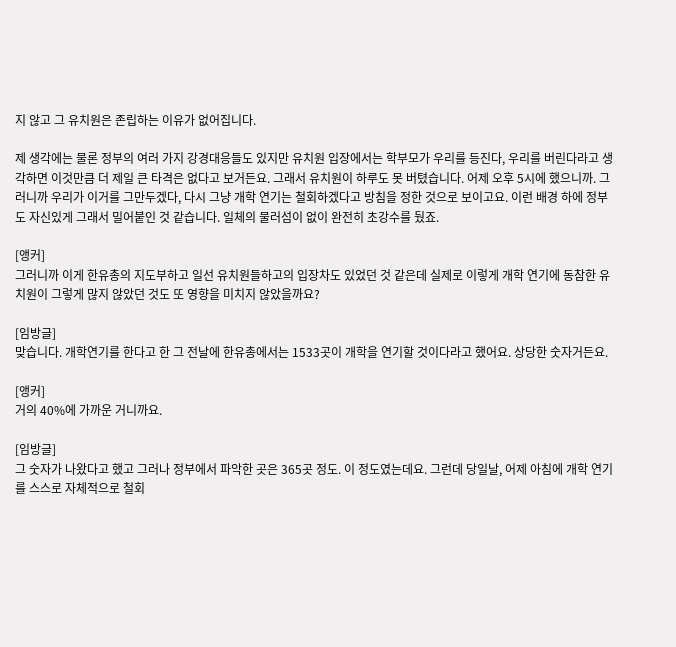지 않고 그 유치원은 존립하는 이유가 없어집니다.

제 생각에는 물론 정부의 여러 가지 강경대응들도 있지만 유치원 입장에서는 학부모가 우리를 등진다, 우리를 버린다라고 생각하면 이것만큼 더 제일 큰 타격은 없다고 보거든요. 그래서 유치원이 하루도 못 버텼습니다. 어제 오후 5시에 했으니까. 그러니까 우리가 이거를 그만두겠다, 다시 그냥 개학 연기는 철회하겠다고 방침을 정한 것으로 보이고요. 이런 배경 하에 정부도 자신있게 그래서 밀어붙인 것 같습니다. 일체의 물러섬이 없이 완전히 초강수를 뒀죠.

[앵커]
그러니까 이게 한유총의 지도부하고 일선 유치원들하고의 입장차도 있었던 것 같은데 실제로 이렇게 개학 연기에 동참한 유치원이 그렇게 많지 않았던 것도 또 영향을 미치지 않았을까요?

[임방글]
맞습니다. 개학연기를 한다고 한 그 전날에 한유총에서는 1533곳이 개학을 연기할 것이다라고 했어요. 상당한 숫자거든요.

[앵커]
거의 40%에 가까운 거니까요.

[임방글]
그 숫자가 나왔다고 했고 그러나 정부에서 파악한 곳은 365곳 정도. 이 정도였는데요. 그런데 당일날, 어제 아침에 개학 연기를 스스로 자체적으로 철회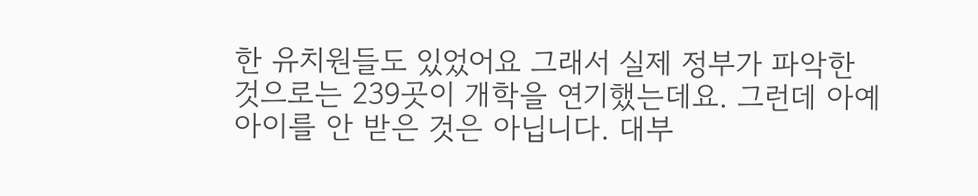한 유치원들도 있었어요 그래서 실제 정부가 파악한 것으로는 239곳이 개학을 연기했는데요. 그런데 아예 아이를 안 받은 것은 아닙니다. 대부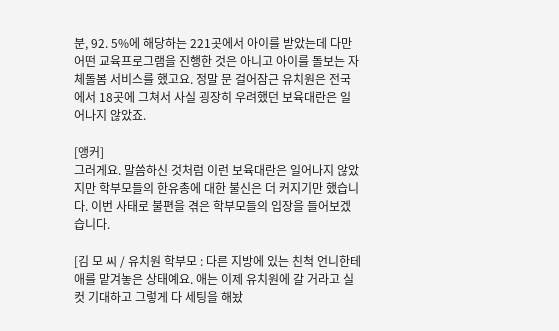분, 92. 5%에 해당하는 221곳에서 아이를 받았는데 다만 어떤 교육프로그램을 진행한 것은 아니고 아이를 돌보는 자체돌봄 서비스를 했고요. 정말 문 걸어잠근 유치원은 전국에서 18곳에 그쳐서 사실 굉장히 우려했던 보육대란은 일어나지 않았죠.

[앵커]
그러게요. 말씀하신 것처럼 이런 보육대란은 일어나지 않았지만 학부모들의 한유총에 대한 불신은 더 커지기만 했습니다. 이번 사태로 불편을 겪은 학부모들의 입장을 들어보겠습니다.

[김 모 씨 / 유치원 학부모 : 다른 지방에 있는 친척 언니한테 애를 맡겨놓은 상태예요. 애는 이제 유치원에 갈 거라고 실컷 기대하고 그렇게 다 세팅을 해놨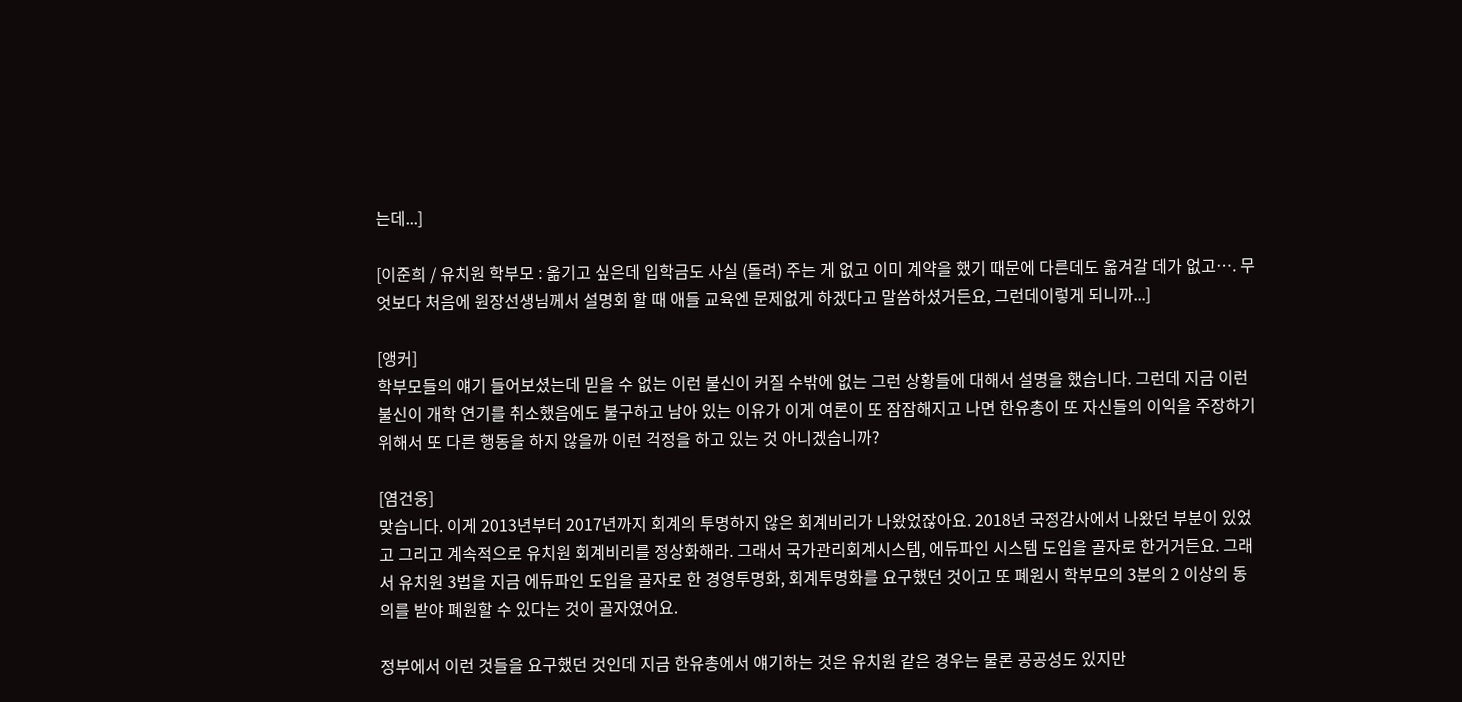는데...]

[이준희 / 유치원 학부모 : 옮기고 싶은데 입학금도 사실 (돌려) 주는 게 없고 이미 계약을 했기 때문에 다른데도 옮겨갈 데가 없고…. 무엇보다 처음에 원장선생님께서 설명회 할 때 애들 교육엔 문제없게 하겠다고 말씀하셨거든요, 그런데이렇게 되니까...]

[앵커]
학부모들의 얘기 들어보셨는데 믿을 수 없는 이런 불신이 커질 수밖에 없는 그런 상황들에 대해서 설명을 했습니다. 그런데 지금 이런 불신이 개학 연기를 취소했음에도 불구하고 남아 있는 이유가 이게 여론이 또 잠잠해지고 나면 한유총이 또 자신들의 이익을 주장하기 위해서 또 다른 행동을 하지 않을까 이런 걱정을 하고 있는 것 아니겠습니까?

[염건웅]
맞습니다. 이게 2013년부터 2017년까지 회계의 투명하지 않은 회계비리가 나왔었잖아요. 2018년 국정감사에서 나왔던 부분이 있었고 그리고 계속적으로 유치원 회계비리를 정상화해라. 그래서 국가관리회계시스템, 에듀파인 시스템 도입을 골자로 한거거든요. 그래서 유치원 3법을 지금 에듀파인 도입을 골자로 한 경영투명화, 회계투명화를 요구했던 것이고 또 폐원시 학부모의 3분의 2 이상의 동의를 받야 폐원할 수 있다는 것이 골자였어요.

정부에서 이런 것들을 요구했던 것인데 지금 한유총에서 얘기하는 것은 유치원 같은 경우는 물론 공공성도 있지만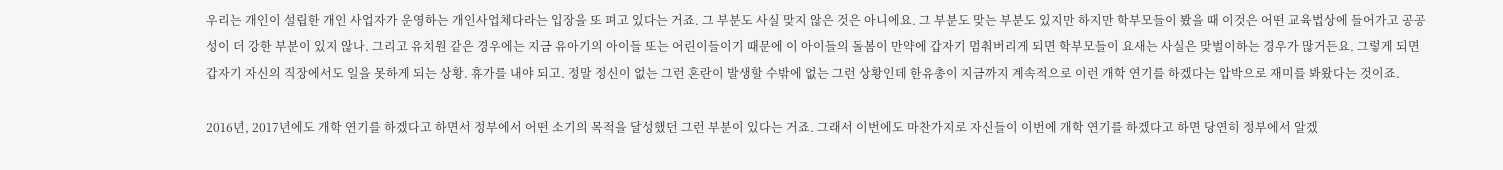우리는 개인이 설립한 개인 사업자가 운영하는 개인사업체다라는 입장을 또 펴고 있다는 거죠. 그 부분도 사실 맞지 않은 것은 아니에요. 그 부분도 맞는 부분도 있지만 하지만 학부모들이 봤을 때 이것은 어떤 교육법상에 들어가고 공공성이 더 강한 부분이 있지 않나. 그리고 유치원 같은 경우에는 지금 유아기의 아이들 또는 어린이들이기 때문에 이 아이들의 돌봄이 만약에 갑자기 멈춰버리게 되면 학부모들이 요새는 사실은 맞벌이하는 경우가 많거든요. 그렇게 되면 갑자기 자신의 직장에서도 일을 못하게 되는 상황. 휴가를 내야 되고. 정말 정신이 없는 그런 혼란이 발생할 수밖에 없는 그런 상황인데 한유총이 지금까지 계속적으로 이런 개학 연기를 하겠다는 압박으로 재미를 봐왔다는 것이죠.

2016년, 2017년에도 개학 연기를 하겠다고 하면서 정부에서 어떤 소기의 목적을 달성했던 그런 부분이 있다는 거죠. 그래서 이번에도 마찬가지로 자신들이 이번에 개학 연기를 하겠다고 하면 당연히 정부에서 알겠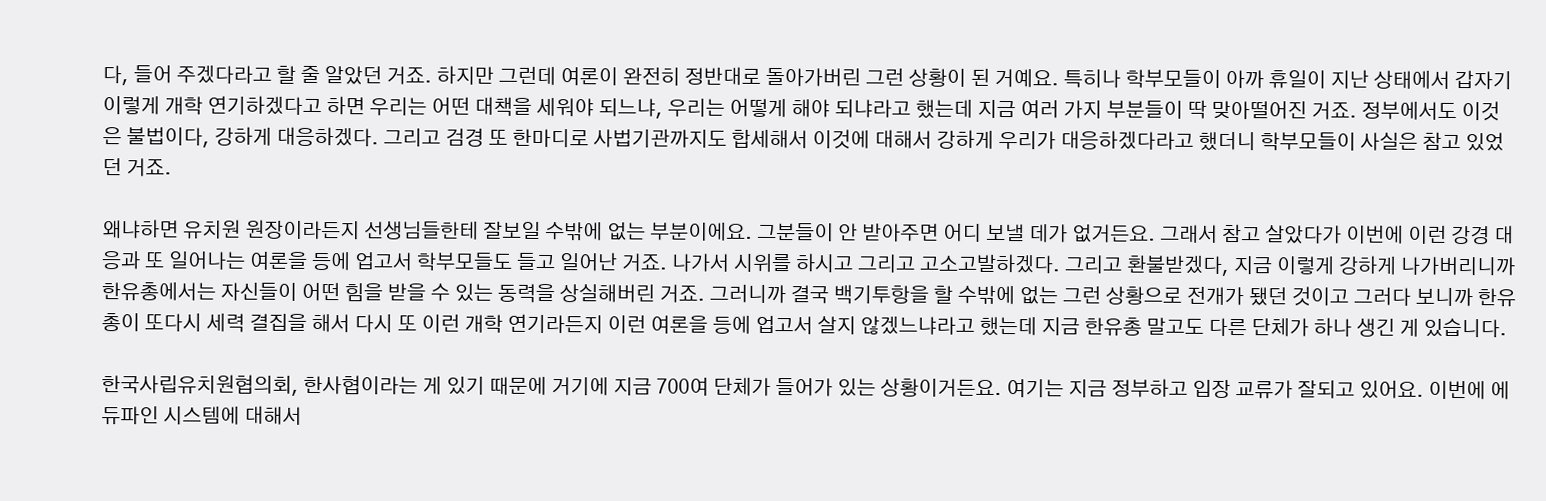다, 들어 주겠다라고 할 줄 알았던 거죠. 하지만 그런데 여론이 완전히 정반대로 돌아가버린 그런 상황이 된 거예요. 특히나 학부모들이 아까 휴일이 지난 상태에서 갑자기 이렇게 개학 연기하겠다고 하면 우리는 어떤 대책을 세워야 되느냐, 우리는 어떻게 해야 되냐라고 했는데 지금 여러 가지 부분들이 딱 맞아떨어진 거죠. 정부에서도 이것은 불법이다, 강하게 대응하겠다. 그리고 검경 또 한마디로 사법기관까지도 합세해서 이것에 대해서 강하게 우리가 대응하겠다라고 했더니 학부모들이 사실은 참고 있었던 거죠.

왜냐하면 유치원 원장이라든지 선생님들한테 잘보일 수밖에 없는 부분이에요. 그분들이 안 받아주면 어디 보낼 데가 없거든요. 그래서 참고 살았다가 이번에 이런 강경 대응과 또 일어나는 여론을 등에 업고서 학부모들도 들고 일어난 거죠. 나가서 시위를 하시고 그리고 고소고발하겠다. 그리고 환불받겠다, 지금 이렇게 강하게 나가버리니까 한유총에서는 자신들이 어떤 힘을 받을 수 있는 동력을 상실해버린 거죠. 그러니까 결국 백기투항을 할 수밖에 없는 그런 상황으로 전개가 됐던 것이고 그러다 보니까 한유총이 또다시 세력 결집을 해서 다시 또 이런 개학 연기라든지 이런 여론을 등에 업고서 살지 않겠느냐라고 했는데 지금 한유총 말고도 다른 단체가 하나 생긴 게 있습니다.

한국사립유치원협의회, 한사협이라는 게 있기 때문에 거기에 지금 700여 단체가 들어가 있는 상황이거든요. 여기는 지금 정부하고 입장 교류가 잘되고 있어요. 이번에 에듀파인 시스템에 대해서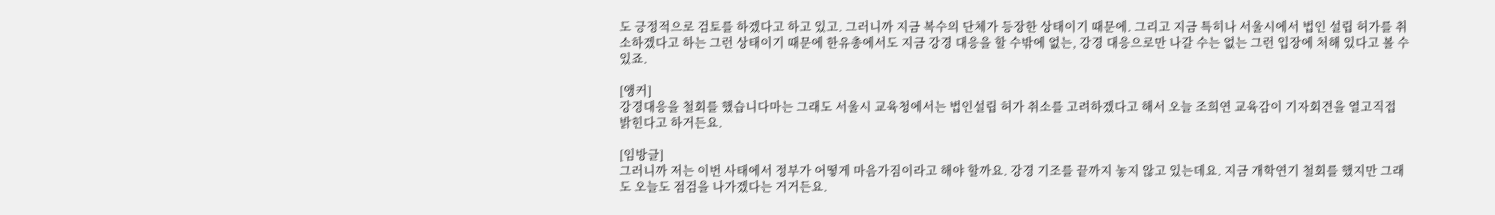도 긍정적으로 검토를 하겠다고 하고 있고. 그러니까 지금 복수의 단체가 등장한 상태이기 때문에. 그리고 지금 특히나 서울시에서 법인 설립 허가를 취소하겠다고 하는 그런 상태이기 때문에 한유총에서도 지금 강경 대응을 할 수밖에 없는, 강경 대응으로만 나갈 수는 없는 그런 입장에 처해 있다고 볼 수 있죠.

[앵커]
강경대응을 철회를 했습니다마는 그래도 서울시 교육청에서는 법인설립 허가 취소를 고려하겠다고 해서 오늘 조희연 교육감이 기자회견을 열고직접 밝힌다고 하거든요.

[임방글]
그러니까 저는 이번 사태에서 정부가 어떻게 마음가짐이라고 해야 할까요. 강경 기조를 끝까지 놓지 않고 있는데요. 지금 개학연기 철회를 했지만 그래도 오늘도 점검을 나가겠다는 거거든요.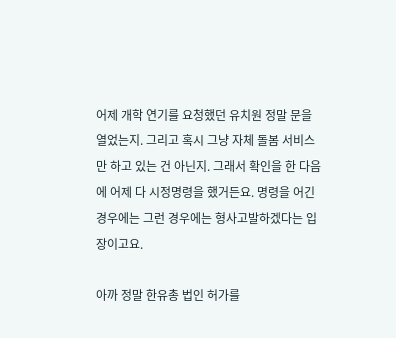어제 개학 연기를 요청했던 유치원 정말 문을 열었는지. 그리고 혹시 그냥 자체 돌봄 서비스만 하고 있는 건 아닌지. 그래서 확인을 한 다음에 어제 다 시정명령을 했거든요. 명령을 어긴 경우에는 그런 경우에는 형사고발하겠다는 입장이고요.

아까 정말 한유총 법인 허가를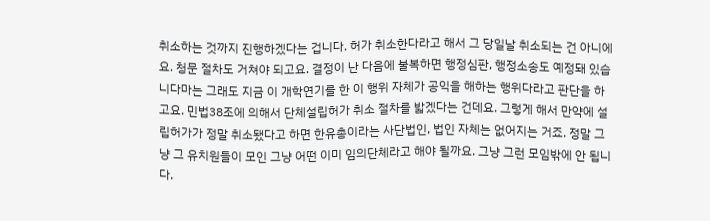취소하는 것까지 진행하겠다는 겁니다. 허가 취소한다라고 해서 그 당일날 취소되는 건 아니에요. 청문 절차도 거쳐야 되고요. 결정이 난 다음에 불복하면 행정심판, 행정소송도 예정돼 있습니다마는 그래도 지금 이 개학연기를 한 이 행위 자체가 공익을 해하는 행위다라고 판단을 하고요. 민법38조에 의해서 단체설립허가 취소 절차를 밟겠다는 건데요. 그렇게 해서 만약에 설립허가가 정말 취소됐다고 하면 한유총이라는 사단법인, 법인 자체는 없어지는 거죠. 정말 그냥 그 유치원들이 모인 그냥 어떤 이미 임의단체라고 해야 될까요. 그냥 그런 모임밖에 안 됩니다.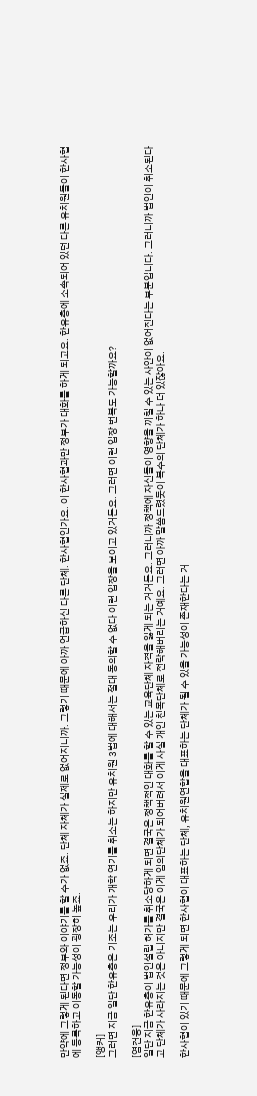만약에 그렇게 된다면 정부와 이야기를 할 수가 없죠. 단체 자체가 실제로 없어지니까. 그렇기 때문에 아까 언급하신 다른 단체. 한사협인가요. 이 한사협과만 정부가 대화를 하게 되고요. 한유총에 소속되어 있던 다른 유치원들이 한사협에 등록하고 이동할 가능성이 굉장히 높죠.

[앵커]
그러면 지금 일단 한유총은 기조는 우리가 개학 연기를 취소는 하지만 유치원 3법에 대해서는 절대 동의할 수 없다 이런 입장을 보이고 있거든요. 그러면 이런 입장 번복도 가능할까요?

[염건웅]
일단 지금 한유총이 법인설립 허가를 취소당하게 되면 결국은 정책적인 대화를 할 수 있는 교육단체 자격을 잃게 되는 거거든요. 그러니까 정책에 자신들이 영향을 끼칠 수 있는 사안이 없어진다는 부분입니다. 그러니까 법인이 취소된다고 단체가 사라지는 것은 아니지만 결국은 이게 임의단체가 되어버려서 이게 사실 개인 친목단체로 전락해버리는 거예요. 그러면 아까 말씀드렸듯이 복수의 단체가 하나 더 있잖아요.

한사협이 있기 때문에 그렇게 되면 한사협이 대표하는 단체, 유치원연합을 대표하는 단체가 될 수 있을 가능성이 존재한다는 거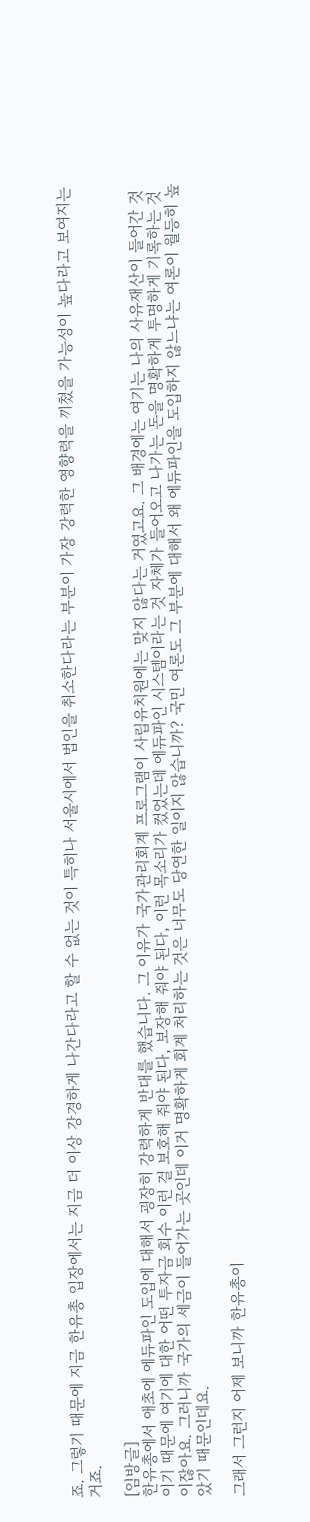죠. 그렇기 때문에 지금 한유총 입장에서는 지금 더 이상 강경하게 나간다라고 할 수 없는 것이 특히나 서울시에서 법인을 취소한다라는 부분이 가장 강력한 영향력을 끼쳤을 가능성이 높다라고 보여지는 거죠.

[임방글]
한유총에서 애초에 에듀파인 도입에 대해서 굉장히 강력하게 반대를 했습니다. 그 이유가 국가관리회계 프로그램이 사립유치원에는 맞지 않다는 거였고요. 그 배경에는 여기는 나의 사유재산이 들어간 것이기 때문에 여기에 대한 어떤 투자금 회수 이런 걸 보호해 줘야 된다, 보장해 줘야 된다, 이런 목소리가 컸었는데 에듀파인 시스템이라는 것 자체가 들어오고 나가는 돈을 명확하게 투명하게 기록하는 것이잖아요. 그러니까 국가의 세금이 들어가는 곳인데 이거 명확하게 회계 처리하는 것은 너무도 당연한 일이지 않습니까? 국민 여론도 그 부분에 대해서 왜 에듀파인을 도입하지 않느냐는 여론이 월등히 높았기 때문인데요.

그래서 그런지 어제 보니까 한유총이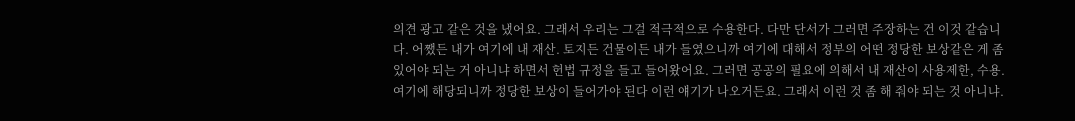의견 광고 같은 것을 냈어요. 그래서 우리는 그걸 적극적으로 수용한다. 다만 단서가 그러면 주장하는 건 이것 같습니다. 어쨌든 내가 여기에 내 재산. 토지든 건물이든 내가 들였으니까 여기에 대해서 정부의 어떤 정당한 보상같은 게 좀 있어야 되는 거 아니냐 하면서 헌법 규정을 들고 들어왔어요. 그러면 공공의 필요에 의해서 내 재산이 사용제한, 수용. 여기에 해당되니까 정당한 보상이 들어가야 된다 이런 얘기가 나오거든요. 그래서 이런 것 좀 해 줘야 되는 것 아니냐.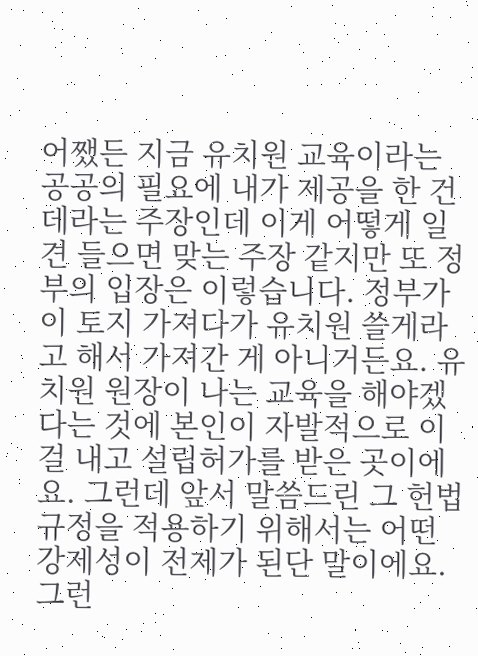어쨌든 지금 유치원 교육이라는 공공의 필요에 내가 제공을 한 건데라는 주장인데 이게 어떻게 일견 들으면 맞는 주장 같지만 또 정부의 입장은 이렇습니다. 정부가 이 토지 가져다가 유치원 쓸게라고 해서 가져간 게 아니거든요. 유치원 원장이 나는 교육을 해야겠다는 것에 본인이 자발적으로 이걸 내고 설립허가를 받은 곳이에요. 그런데 앞서 말씀드린 그 헌법규정을 적용하기 위해서는 어떤 강제성이 전제가 된단 말이에요. 그런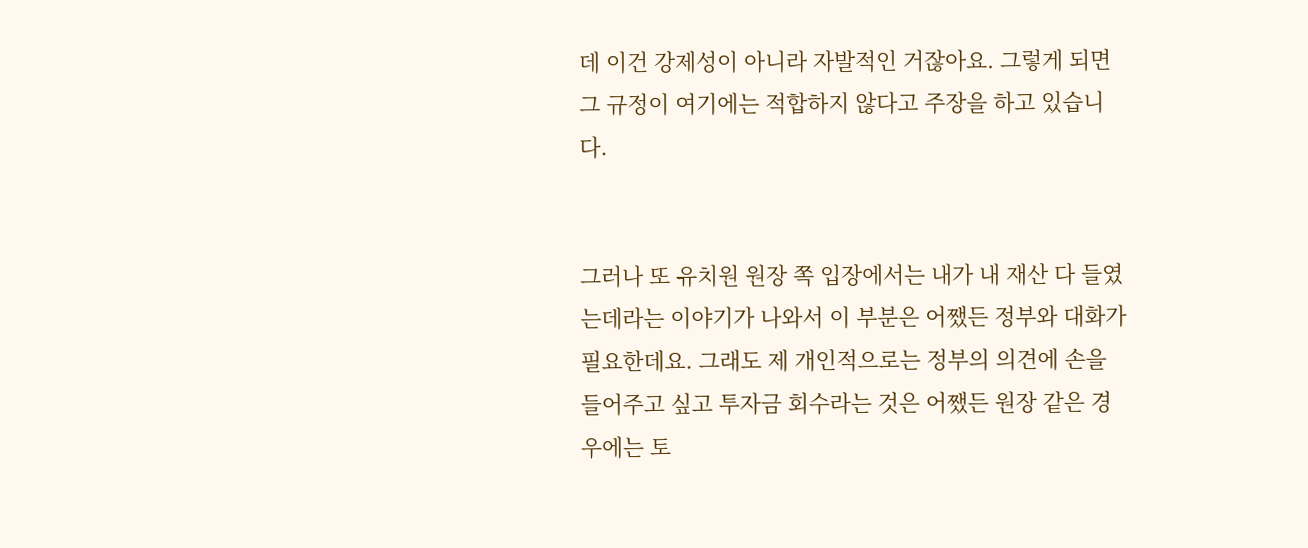데 이건 강제성이 아니라 자발적인 거잖아요. 그렇게 되면 그 규정이 여기에는 적합하지 않다고 주장을 하고 있습니다.


그러나 또 유치원 원장 쪽 입장에서는 내가 내 재산 다 들였는데라는 이야기가 나와서 이 부분은 어쨌든 정부와 대화가 필요한데요. 그래도 제 개인적으로는 정부의 의견에 손을 들어주고 싶고 투자금 회수라는 것은 어쨌든 원장 같은 경우에는 토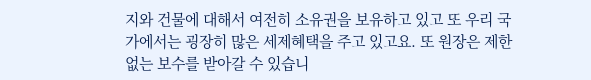지와 건물에 대해서 여전히 소유권을 보유하고 있고 또 우리 국가에서는 굉장히 많은 세제혜택을 주고 있고요. 또 원장은 제한 없는 보수를 받아갈 수 있습니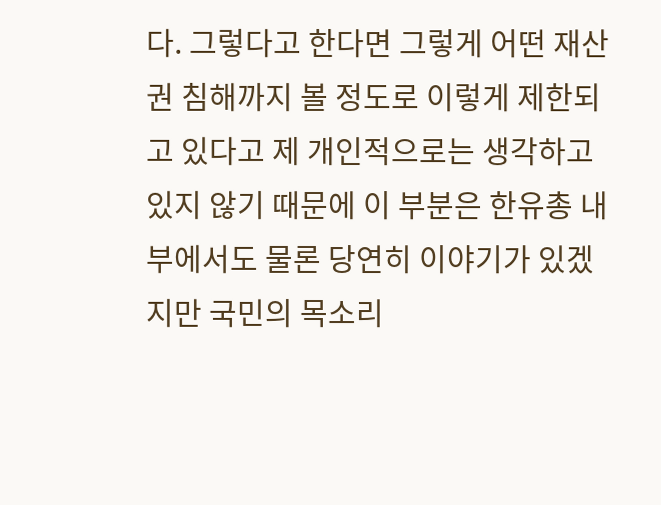다. 그렇다고 한다면 그렇게 어떤 재산권 침해까지 볼 정도로 이렇게 제한되고 있다고 제 개인적으로는 생각하고 있지 않기 때문에 이 부분은 한유총 내부에서도 물론 당연히 이야기가 있겠지만 국민의 목소리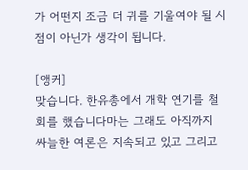가 어떤지 조금 더 귀를 기울여야 될 시점이 아닌가 생각이 됩니다.

[앵커]
맞습니다. 한유총에서 개학 연기를 철회를 했습니다마는 그래도 아직까지 싸늘한 여론은 지속되고 있고 그리고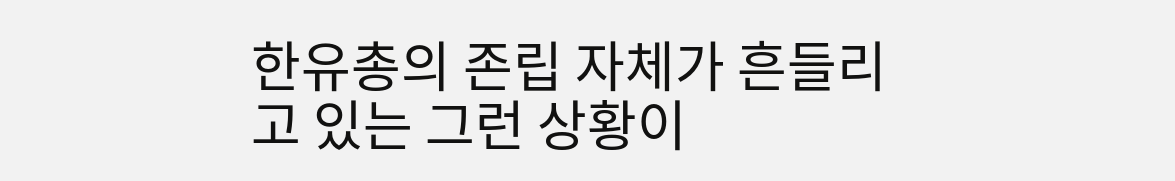한유총의 존립 자체가 흔들리고 있는 그런 상황이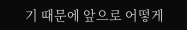기 때문에 앞으로 어떻게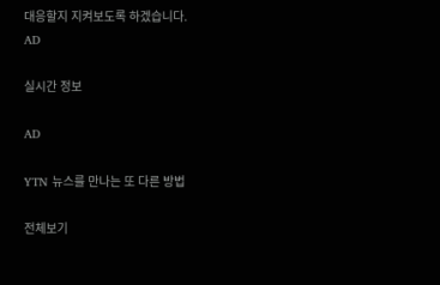대응할지 지켜보도록 하겠습니다.
AD

실시간 정보

AD

YTN 뉴스를 만나는 또 다른 방법

전체보기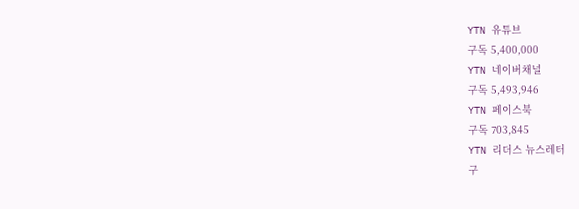YTN 유튜브
구독 5,400,000
YTN 네이버채널
구독 5,493,946
YTN 페이스북
구독 703,845
YTN 리더스 뉴스레터
구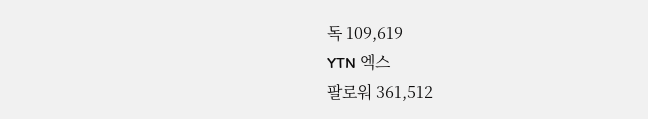독 109,619
YTN 엑스
팔로워 361,512